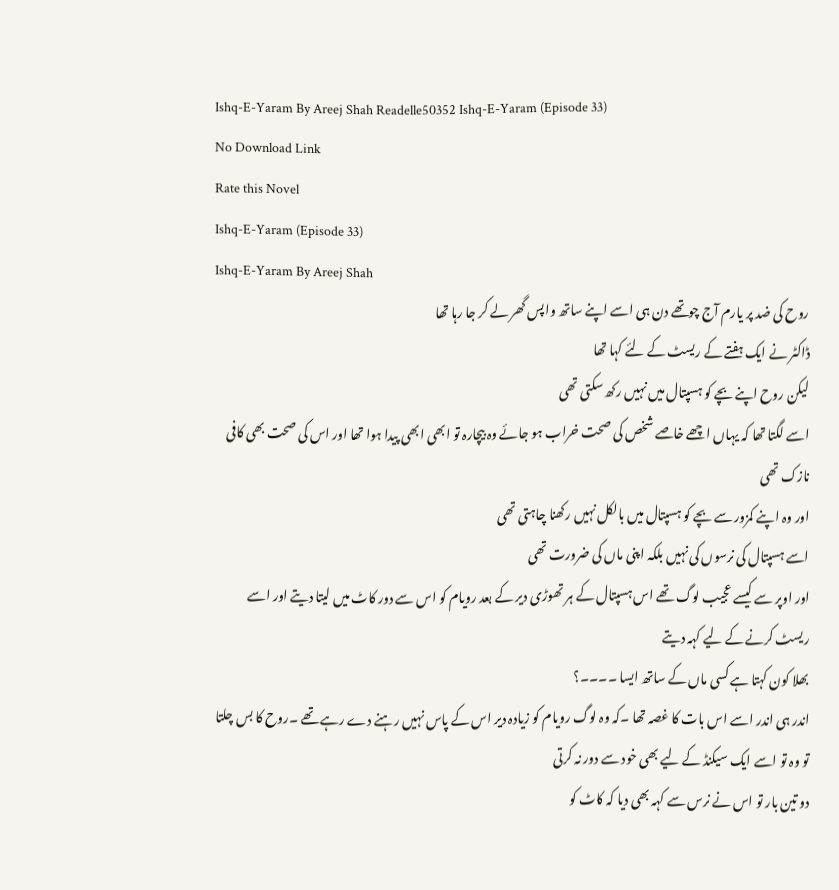Ishq-E-Yaram By Areej Shah Readelle50352 Ishq-E-Yaram (Episode 33)
No Download Link
Rate this Novel
Ishq-E-Yaram (Episode 33)
Ishq-E-Yaram By Areej Shah
روح کی ضد پر یارم آج چوتھے دن ہی اسے اپنے ساتھ واپس گھر لے کر جا رہا تھا
ڈاکٹر نے ایک ہفتے کے ریسٹ کے لئے کہا تھا
لیکن روح اپنے بچے کو ہسپتال میں نہیں رکھ سکتی تھی
اسے لگتا تھا کہ یہاں اچھے خاصے شخص کی صحت خراب ہو جائے وہ بیچارہ تو ابھی ابھی پیدا ہوا تھا اور اس کی صحت بھی کافی نازک تھی
اور وہ اپنے کمزور سے بچے کو ہسپتال میں بالکل نہیں رکھنا چاہتی تھی
اسے ہسپتال کی نرسوں کی نہیں بلکہ اپنی ماں کی ضرورت تھی
اور اوپر سے کیسے عجیب لوگ تھے اس ہسپتال کے ہر تھوڑی دیر کے بعد رویام کو اس سے دور کاٹ میں لیتا دیتے اور اسے ریسٹ کرنے کے لیے کہہ دیتے
بھلا کون کہتا ہے کسی ماں کے ساتھ ایسا ۔۔۔۔؟
اندر ہی اندر اسے اس بات کا غصہ تھا ۔کہ وہ لوگ رویام کو زیادہ دیر اس کے پاس نہیں رہنے دے رہے تھے ۔روح کا بس چلتا تو وہ تو اسے ایک سیکنڈ کے لیے بھی خود سے دور نہ کرتی
دو تین بار تو اس نے نرس سے کہہ بھی دیا کہ کاٹ کو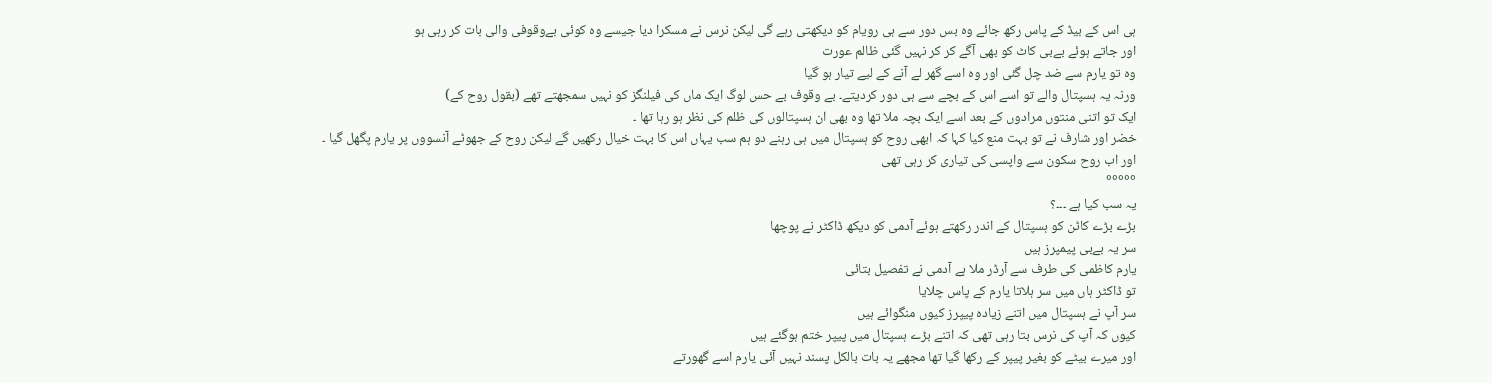ہی اس کے بیڈ کے پاس رکھ جائے وہ بس دور سے ہی رویام کو دیکھتی رہے گی لیکن نرس نے مسکرا دیا جیسے وہ کوئی بےوقوفی والی بات کر رہی ہو
اور جاتے ہوئے بےبی کاٹ کو بھی آگے کر کر نہیں گئی ظالم عورت
وہ تو یارم سے ضد چل گئی اور وہ اسے گھر لے آنے کے لیے تیار ہو گیا
ورنہ یہ ہسپتال والے تو اسے اس کے بچے سے ہی دور کردیتے۔ بے وقوف بے حس لوگ ایک ماں کی فیلنگز کو نہیں سمجھتے تھے (بقول روح کے)
ایک تو اتنی منتوں مرادوں کے بعد اسے ایک بچہ ملا تھا وہ بھی ان ہسپتالوں کی ظلم کی نظر ہو رہا تھا ۔
خضر اور شارف نے تو بہت منع کیا کہا کہ ابھی روح کو ہسپتال میں ہی رہنے دو ہم سب یہاں اس کا بہت خیال رکھیں گے لیکن روح کے جھوٹے آنسووں پر یارم پگھل گیا ۔
اور اب روح سکون سے واپسی کی تیاری کر رہی تھی
°°°°°
یہ سب کیا ہے ۔۔۔؟
بڑے بڑے کاٹن کو ہسپتال کے اندر رکھتے ہوئے آدمی کو دیکھ ڈاکٹر نے پوچھا
سر یہ بےبی پیمپرز ہیں
یارم کاظمی کی طرف سے آرڈر ملا ہے آدمی نے تفصیل بتائی
تو ڈاکٹر ہاں میں سر ہلاتا یارم کے پاس چلایا
سر آپ نے ہسپتال میں اتنے زیادہ پیپرز کیوں منگوائے ہیں
کیوں کہ آپ کی نرس بتا رہی تھی کہ اتنے بڑے ہسپتال میں پیپر ختم ہوگئے ہیں
اور میرے بیٹے کو بغیر پیپر کے رکھا گیا تھا مجھے یہ بات بالکل پسند نہیں آئی یارم اسے گھورتے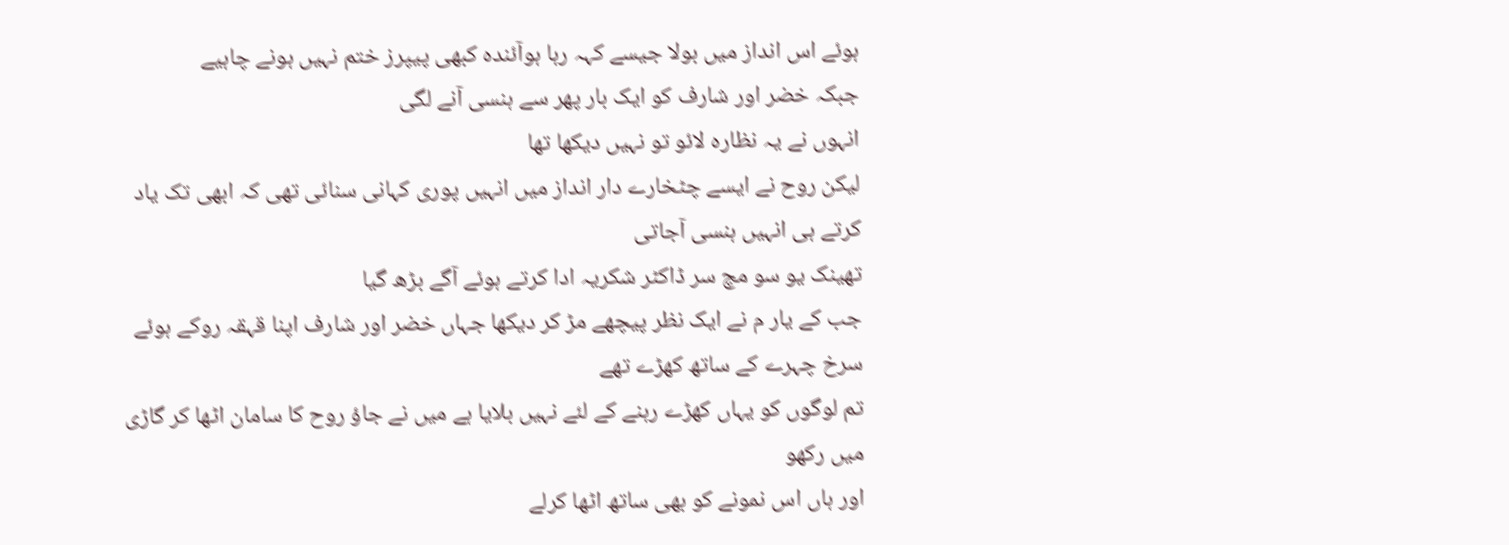ہوئے اس انداز میں بولا جیسے کہہ رہا ہوآئندہ کبھی پیپرز ختم نہیں ہونے چاہیے
جبکہ خضر اور شارف کو ایک بار پھر سے ہنسی آنے لگی
انہوں نے یہ نظارہ لائو تو نہیں دیکھا تھا
لیکن روح نے ایسے چٹخارے دار انداز میں انہیں پوری کہانی سنائی تھی کہ ابھی تک یاد کرتے ہی انہیں ہنسی آجاتی
تھینک یو سو مچ سر ڈاکٹر شکریہ ادا کرتے ہوئے آگے بڑھ گیا
جب کے یار م نے ایک نظر پیچھے مڑ کر دیکھا جہاں خضر اور شارف اپنا قہقہ روکے ہوئے سرخ چہرے کے ساتھ کھڑے تھے
تم لوگوں کو یہاں کھڑے رہنے کے لئے نہیں بلایا ہے میں نے جاؤ روح کا سامان اٹھا کر گاڑی میں رکھو
اور ہاں اس نمونے کو بھی ساتھ اٹھا کرلے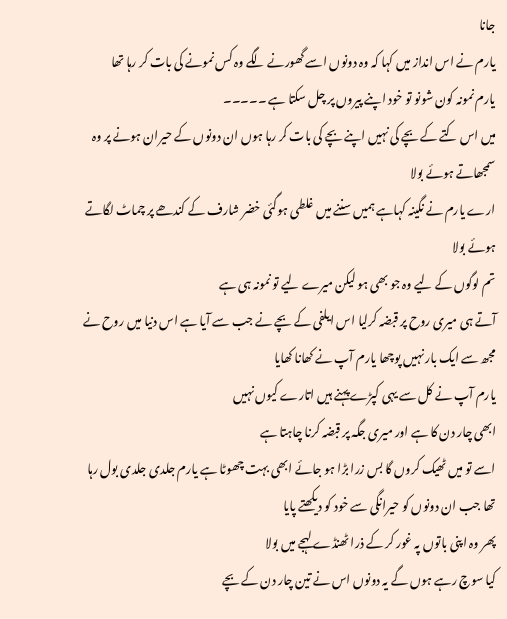جانا
یارم نے اس انداز میں کہا کہ وہ دونوں اسے گھورنے لگے وہ کس نمونے کی بات کر رہا تھا
یارم نمونہ کون شونو تو خود اپنے پیروں پر چل سکتا ہے ۔۔۔۔۔
میں اس کتے کے بچے کی نہیں اپنے بچے کی بات کر رہا ہوں ان دونوں کے حیران ہونے پر وہ سمجھاتے ہوئے بولا
ارے یارم نے نگینہ کہاہے ہمیں سننے میں غلطی ہوگئی خضر شارف کے کندھے پر چماٹ لگاتے ہوئے بولا
تم لوگوں کے لیے وہ جو بھی ہو لیکن میرے لیے تو نمونہ ہی ہے
آتے ہی میری روح پر قبضہ کرلیا اس ایلفی کے بچے نے جب سے آیا ہے اس دنیا میں روح نے مجھ سے ایک بار نہیں پوچھا یارم آپ نے کھانا کھایا
یارم آپ نے کل سے یہی کپڑے پہنے ہیں اتارے کیوں نہیں
ابھی چار دن کا ہے اور میری جگہ پر قبضہ کرنا چاہتا ہے
اسے تو میں ٹھیک کروں گا بس زرا بڑا ہو جائے ابھی بہت چھوٹا ہے یارم جلدی جلدی بول رہا تھا جب ان دونوں کو حیرانگی سے خود کو دیکھتے پایا
پھر وہ اپنی باتوں پہ غور کر کے ذرا ٹھنڈے لہجے میں بولا
کیا سوچ رہے ہوں گے یہ دونوں اس نے تین چار دن کے بچے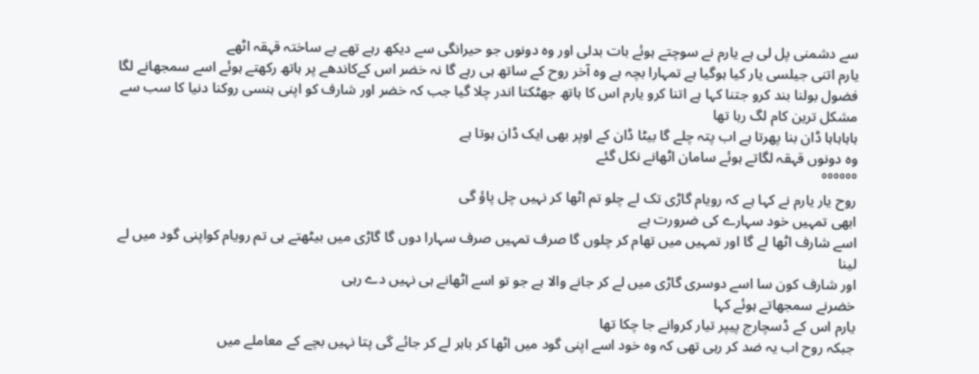سے دشمنی پل لی ہے یارم نے سوچتے ہوئے بات بدلی اور وہ دونوں جو حیرانگی سے دیکھ رہے تھے بے ساختہ قہقہ اٹھے
یارم اتنی جیلسی یار کیا ہوگیا ہے تمہارا بچہ ہے وہ آخر روح کے ساتھ ہی رہے گا نہ خضر اس کےکاندھے پر ہاتھ رکھتے ہوئے اسے سمجھانے لگا
فضول بولنا بند کرو جتنا کہا ہے اتنا کرو یارم اس کا ہاتھ جھٹکتا اندر چلا گیا جب کہ خضر اور شارف کو اپنی ہنسی روکنا دنیا کا سب سے مشکل ترین کام لگ رہا تھا
ہاہاہاہا ڈان بنا پھرتا ہے اب پتہ چلے گا بیٹا ڈان کے اوپر بھی ایک ڈان ہوتا ہے
وہ دونوں قہقہ لگاتے ہوئے سامان اٹھانے نکل گئے
°°°°°°
روح یار یارم نے کہا ہے کہ رویام گاڑی تک لے چلو تم اٹھا کر نہیں چل پاؤ گی
ابھی تمہیں خود سہارے کی ضرورت ہے
اسے شارف اٹھا لے گا اور تمہیں میں تھام کر چلوں گا صرف تمہیں صرف سہارا دوں گا گاڑی میں بیٹھتے ہی تم رویام کواپنی گود میں لے لینا
اور شارف کون سا اسے دوسری گاڑی میں لے کر جانے والا ہے جو تو اسے اٹھانے ہی نہیں دے رہی
خضرنے سمجھاتے ہوئے کہا
یارم اس کے ڈسچارج پیپر تیار کروانے جا چکا تھا
جبکہ روح اب یہ ضد کر رہی تھی کہ وہ خود اسے اپنی گود میں اٹھا کر باہر لے کر جائے گی پتا نہیں بچے کے معاملے میں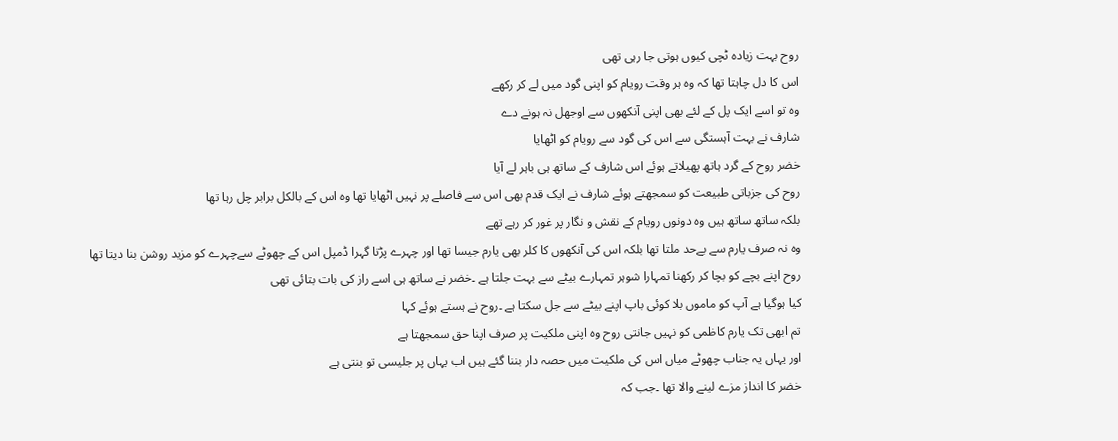روح بہت زیادہ ٹچی کیوں ہوتی جا رہی تھی
اس کا دل چاہتا تھا کہ وہ ہر وقت رویام کو اپنی گود میں لے کر رکھے
وہ تو اسے ایک پل کے لئے بھی اپنی آنکھوں سے اوجھل نہ ہونے دے
شارف نے بہت آہستگی سے اس کی گود سے رویام کو اٹھایا
خضر روح کے گرد ہاتھ پھیلاتے ہوئے اس شارف کے ساتھ ہی باہر لے آیا
روح کی جزباتی طبیعت کو سمجھتے ہوئے شارف نے ایک قدم بھی اس سے فاصلے پر نہیں اٹھایا تھا وہ اس کے بالکل برابر چل رہا تھا
بلکہ ساتھ ساتھ ہیں وہ دونوں رویام کے نقش و نگار پر غور کر رہے تھے
وہ نہ صرف یارم سے بےحد ملتا تھا بلکہ اس کی آنکھوں کا کلر بھی یارم جیسا تھا اور چہرے پڑتا گہرا ڈمپل اس کے چھوٹے سےچہرے کو مزید روشن بنا دیتا تھا
روح اپنے بچے کو بچا کر رکھنا تمہارا شوہر تمہارے بیٹے سے بہت جلتا ہے ۔خضر نے ساتھ ہی اسے راز کی بات بتائی تھی
کیا ہوگیا ہے آپ کو ماموں بلا کوئی باپ اپنے بیٹے سے جل سکتا ہے ۔روح نے ہستے ہوئے کہا
تم ابھی تک یارم کاظمی کو نہیں جانتی روح وہ اپنی ملکیت پر صرف اپنا حق سمجھتا ہے
اور یہاں یہ جناب چھوٹے میاں اس کی ملکیت میں حصہ دار بننا گئے ہیں اب یہاں پر جلیسی تو بنتی ہے
خضر کا انداز مزے لینے والا تھا ۔جب کہ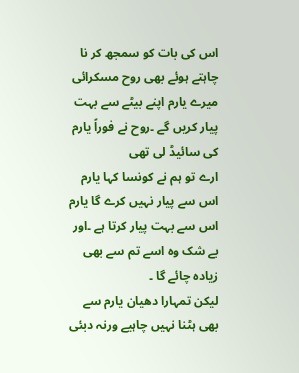اس کی بات کو سمجھ کر نا چاہتے ہوئے بھی روح مسکرائی
میرے یارم اپنے بیٹے سے بہت پیار کریں گے ۔روح نے فوراً یارم کی سائیڈ لی تھی
ارے تو ہم نے کونسا کہا یارم اس سے پیار نہیں کرے گا یارم اس سے بہت پیار کرتا ہے ۔اور بے شک وہ اسے تم سے بھی زیادہ چائے گا ۔
لیکن تمہارا دھیان یارم سے بھی ہٹنا نہیں چاہیے ورنہ دبئی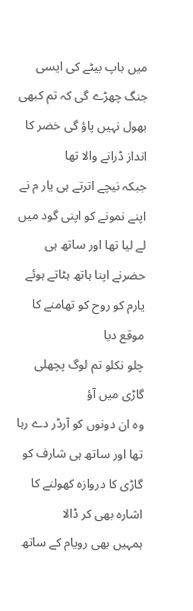میں باپ بیٹے کی ایسی جنگ چھڑے گی کہ تم کبھی بھول نہیں پاؤ گی خضر کا انداز ڈرانے والا تھا
جبکہ نیچے اترتے ہی یار م نے اپنے نمونے کو اپنی گود میں لے لیا تھا اور ساتھ ہی حضرنے اپنا ہاتھ ہٹاتے ہوئے یارم کو روح کو تھامنے کا موقع دیا
چلو نکلو تم لوگ پچھلی گاڑی میں آؤ
وہ ان دونوں کو آرڈر دے رہا تھا اور ساتھ ہی شارف کو گاڑی کا دروازہ کھولنے کا اشارہ بھی کر ڈالا
ہمہیں بھی رویام کے ساتھ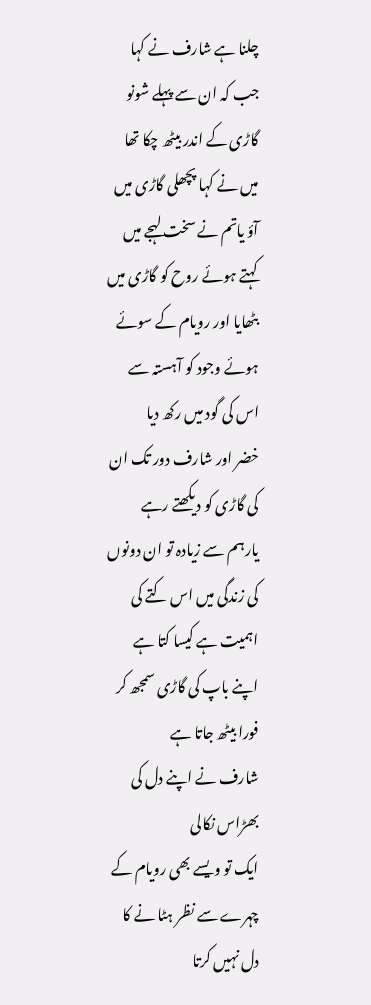چلنا ہے شارف نے کہا
جب کہ ان سے پہلے شونو گاڑی کے اندر بیٹھ چکا تھا
میں نے کہا پچھلی گاڑی میں آؤ یاتم نے سخت لہجے میں کہتے ہوئے روح کو گاڑی میں بٹھایا اور رویام کے سوئے ہوئے وجود کو آہستہ سے اس کی گود میں رکھ دیا
خضر اور شارف دور تک ان کی گاڑی کو دیکھتے رہے
یارہم سے زیادہ تو ان دونوں کی زندگی میں اس کتے کی اہمیت ہے کیسا کتا ہے اپنے باپ کی گاڑی سمجھ کر فورا بیٹھ جاتا ہے
شارف نے اپنے دل کی بھڑاس نکالی
ایک تو ویسے بھی رویام کے چہرے سے نظر ہٹا نے کا دل نہیں کرتا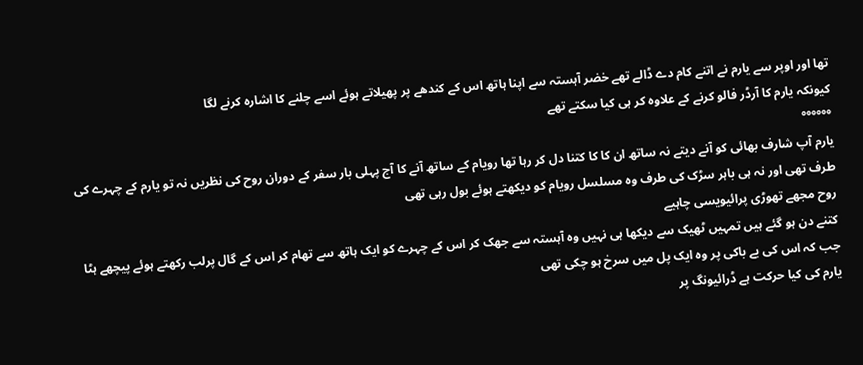تھا اور اوپر سے یارم نے اتنے کام دے ڈالے تھے خضر آہستہ سے اپنا ہاتھ اس کے کندھے پر پھیلاتے ہوئے اسے چلنے کا اشارہ کرنے لگا
کیونکہ یارم کا آرڈر فالو کرنے کے علاوہ کر ہی کیا سکتے تھے
°°°°°°
یارم آپ شارف بھائی کو آنے دیتے نہ ساتھ ان کا کا کتنا دل کر رہا تھا رویام کے ساتھ آنے کا آج پہلی بار سفر کے دوران روح کی نظریں نہ تو یارم کے چہرے کی طرف تھی اور نہ ہی باہر سڑک کی طرف وہ مسلسل رویام کو دیکھتے ہوئے بول رہی تھی
روح مجھے تھوڑی پرائیویسی چاہیے
کتنے دن ہو گئے ہیں تمہیں ٹھیک سے دیکھا ہی نہیں وہ آہستہ سے جھک کر اس کے چہرے کو ایک ہاتھ سے تھام کر اس کے گال پرلب رکھتے ہوئے پیچھے ہٹا جب کہ اس کی بے باکی پر وہ ایک پل میں سرخ ہو چکی تھی
یارم کی کیا حرکت ہے ڈرائیونگ پر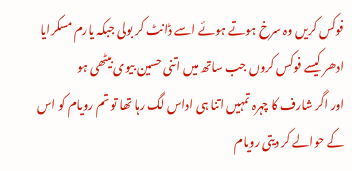فوکس کریں وہ سرخ ہوتے ہوئے اسے ڈانٹ کر بولی جبکہ یارم مسکرایا
ادھر کیسے فوکس کروں جب ساتھ میں اتنی حسین بیوی بیٹھی ہو
اور اگر شارف کا چہرہ تمہیں اتنا ہی اداس لگ رہا تھا تو تم رویام کو اس کے حوالے کر دیتی رویام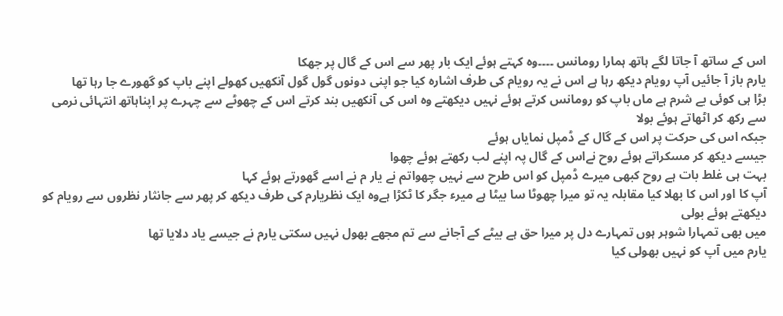اس کے ساتھ آ جاتا لگے ہاتھ ہمارا رومانس ۔۔۔۔وہ کہتے ہوئے ایک بار پھر سے اس کے گال پر جھکا
یارم باز آ جائیں آپ رویام دیکھ رہا ہے اس نے یہ رویام کی طرف اشارہ کیا جو اپنی دونوں گول گول آنکھیں کھولے اپنے باپ کو گھورے جا رہا تھا
بڑا ہی کوئی بے شرم ہے ماں باپ کو رومانس کرتے ہوئے نہیں دیکھتے وہ اس کی آنکھیں بند کرتے اس کے چھوٹے سے چہرے پر اپناہاتھ انتہائی نرمی سے رکھ کر اٹھاتے ہوئے بولا
جبکہ اس کی حرکت پر اس کے گال کے ڈمپل نمایاں ہوئے
جیسے دیکھ کر مسکراتے ہوئے روح نےاس کے گال پہ اپنے لب رکھتے ہوئے چھوا
بہت ہی غلط بات ہے روح کبھی میرے ڈمپل کو اس طرح سے نہیں چھواتم نے یار م نے اسے گھورتے ہوئے کہا
آپ کا اور اس کا بھلا کیا مقابلہ یہ تو میرا چھوٹا سا بیٹا ہے میرء جگر کا ٹکڑا ہےوہ ایک نظریارم کی طرف دیکھ کر پھر سے جانثار نظروں سے رویام کو دیکھتے ہوئے بولی
میں بھی تمہارا شوہر ہوں تمہارے دل پر میرا حق ہے بیٹے کے آجانے سے تم مجھے بھول نہیں سکتی یارم نے جیسے یاد دلایا تھا
یارم میں آپ کو نہیں بھولی کیا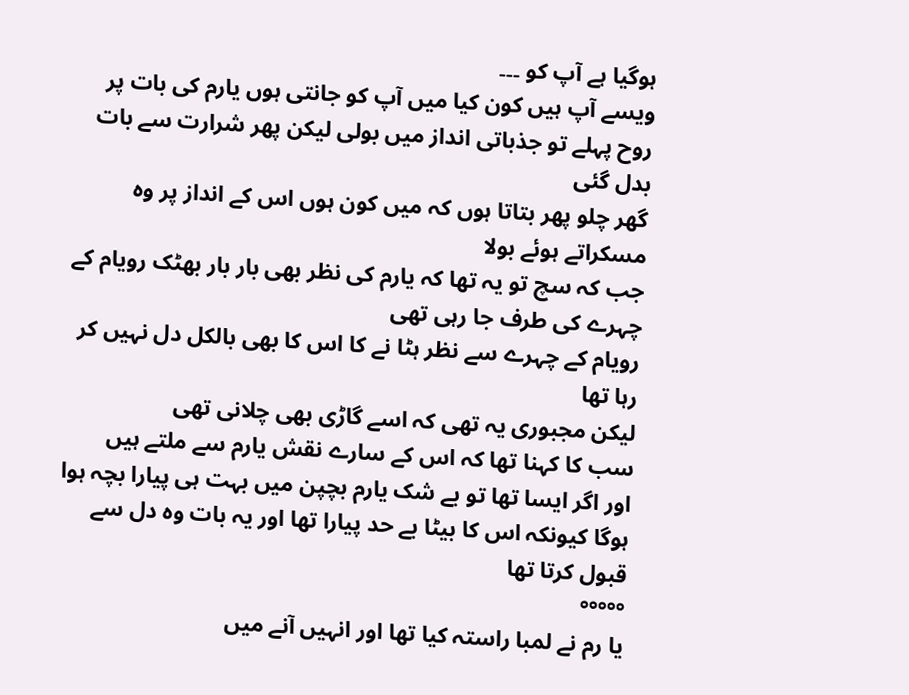ہوگیا ہے آپ کو ۔۔۔
ویسے آپ ہیں کون کیا میں آپ کو جانتی ہوں یارم کی بات پر روح پہلے تو جذباتی انداز میں بولی لیکن پھر شرارت سے بات بدل گئی
گھر چلو پھر بتاتا ہوں کہ میں کون ہوں اس کے انداز پر وہ مسکراتے ہوئے بولا
جب کہ سچ تو یہ تھا کہ یارم کی نظر بھی بار بار بھٹک رویام کے چہرے کی طرف جا رہی تھی
رویام کے چہرے سے نظر ہٹا نے کا اس کا بھی بالکل دل نہیں کر رہا تھا
لیکن مجبوری یہ تھی کہ اسے گاڑی بھی چلانی تھی
سب کا کہنا تھا کہ اس کے سارے نقش یارم سے ملتے ہیں
اور اگر ایسا تھا تو بے شک یارم بچپن میں بہت ہی پیارا بچہ ہوا ہوگا کیونکہ اس کا بیٹا بے حد پیارا تھا اور یہ بات وہ دل سے قبول کرتا تھا
°°°°°
یا رم نے لمبا راستہ کیا تھا اور انہیں آنے میں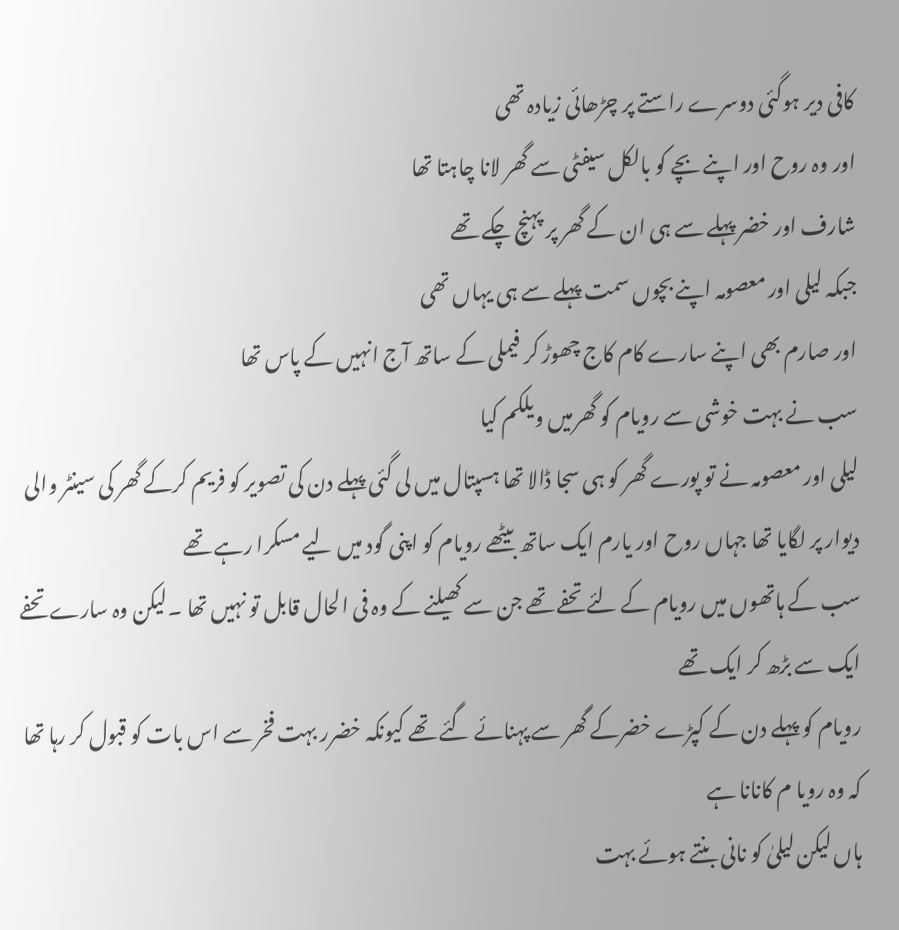کافی دیر ہوگئی دوسرے راستے پر چڑھائی زیادہ تھی
اور وہ روح اور اپنے بچے کو بالکل سیفٹی سے گھر لانا چاہتا تھا
شارف اور خضر پہلے سے ہی ان کے گھر پر پہنچ چکے تھے
جبکہ لیلی اور معصومہ اپنے بچوں سمت پہلے سے ہی یہاں تھی
اور صارم بھی اپنے سارے کام کاج چھوڑ کر فیملی کے ساتھ آج انہیں کے پاس تھا
سب نے بہت خوشی سے رویام کو گھرمیں ویلکم کیا
لیلی اور معصومہ نے تو پورے گھر کو ہی سجا ڈالا تھا ہسپتال میں لی گئی پہلے دن کی تصویر کو فریم کرکے گھر کی سینٹر والی دیوار پر لگایا تھا جہاں روح اور یارم ایک ساتھ بیٹھے رویام کو اپنی گود میں لیے مسکرا رہے تھے
سب کے ہاتھوں میں رویام کے لئے تحفے تھے جن سے کھیلنے کے وہ فی الحال قابل تو نہیں تھا ۔لیکن وہ سارے تحفے ایک سے بڑھ کر ایک تھے
رویام کو پہلے دن کے کپڑے خضرکے گھر سے پہنائے گئے تھے کیونکہ خضرر بہت فخر سے اس بات کو قبول کر رہا تھا کہ وہ رویا م کانانا ہے
ہاں لیکن لیلیٰ کو نانی بنتے ہوئے بہت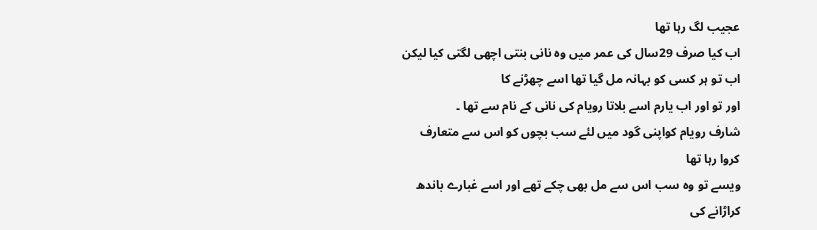عجیب لگ رہا تھا
اب کیا صرف 29سال کی عمر میں وہ نانی بنتی اچھی لگتی کیا لیکن اب تو ہر کسی کو بہانہ مل گیا تھا اسے چھڑنے کا
اور تو اور اب یارم اسے بلاتا رویام کی نانی کے نام سے تھا ۔
شارف رویام کواپنی گود میں لئے سب بچوں کو اس سے متعارف کروا رہا تھا
ویسے تو وہ سب اس سے مل بھی چکے تھے اور اسے غبارے باندھ کراڑانے کی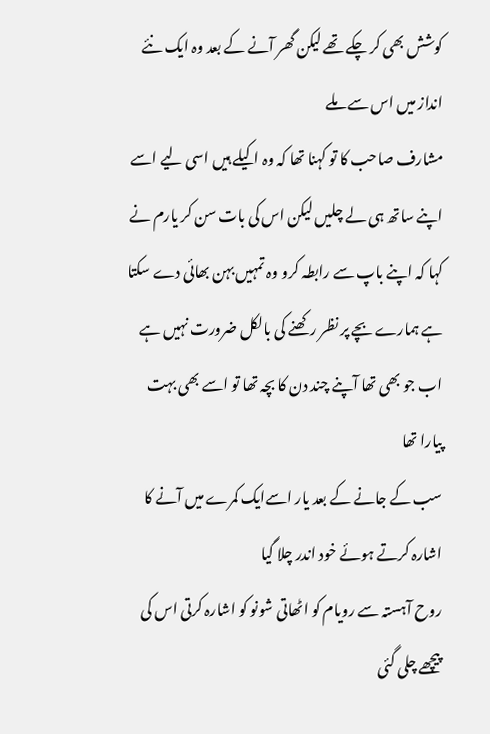کوشش بھی کر چکے تھے لیکن گھر آنے کے بعد وہ ایک نئے انداز میں اس سے ملے
مشارف صاحب کا تو کہنا تھا کہ وہ اکیلے ہیں اسی لیے اسے اپنے ساتھ ہی لے چلیں لیکن اس کی بات سن کر یارم نے کہا کہ اپنے باپ سے رابطہ کرو وہ تمہیں بہن بھائی دے سکتا ہے ہمارے بچے پر نظر رکھنے کی بالکل ضرورت نہیں ہے
اب جو بھی تھا آپنے چند دن کا بچہ تھا تو اسے بھی بہت پیارا تھا
سب کے جانے کے بعد یار اسےایک کمرے میں آنے کا اشارہ کرتے ہوئے خود اندر چلا گیا
روح آہستہ سے رویام کو اٹھاتی شونو کو اشارہ کرتی اس کی پیچھے چلی گئی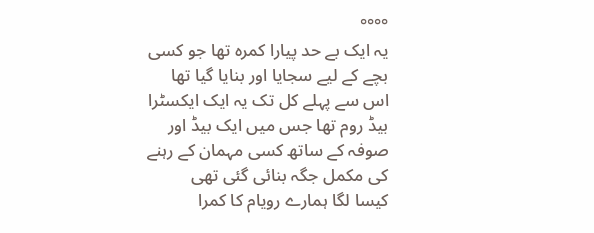°°°°
یہ ایک بے حد پیارا کمرہ تھا جو کسی بچے کے لیے سجایا اور بنایا گیا تھا
اس سے پہلے کل تک یہ ایک ایکسٹرا بیڈ روم تھا جس میں ایک بیڈ اور صوفہ کے ساتھ کسی مہمان کے رہنے کی مکمل جگہ بنائی گئی تھی
کیسا لگا ہمارے رویام کا کمرا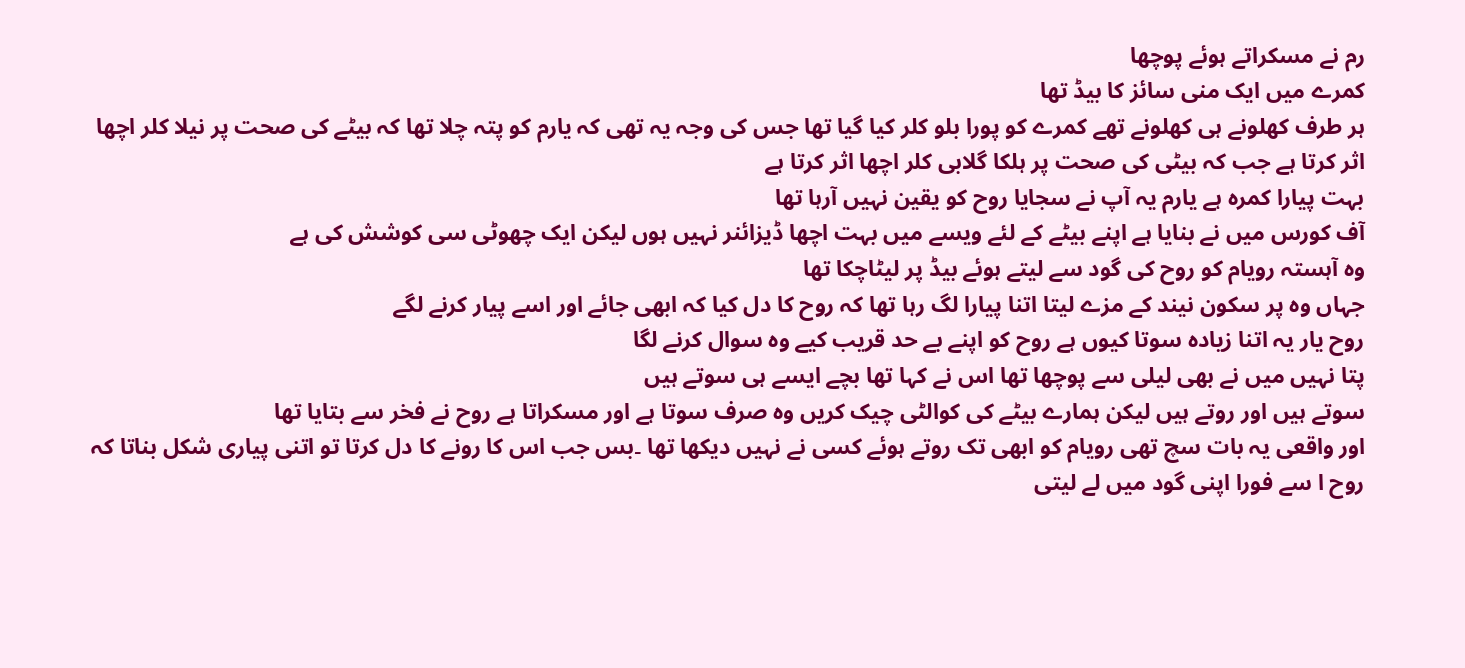رم نے مسکراتے ہوئے پوچھا
کمرے میں ایک منی سائز کا بیڈ تھا
ہر طرف کھلونے ہی کھلونے تھے کمرے کو پورا بلو کلر کیا گیا تھا جس کی وجہ یہ تھی کہ یارم کو پتہ چلا تھا کہ بیٹے کی صحت پر نیلا کلر اچھا اثر کرتا ہے جب کہ بیٹی کی صحت پر ہلکا گلابی کلر اچھا اثر کرتا ہے
بہت پیارا کمرہ ہے یارم یہ آپ نے سجایا روح کو یقین نہیں آرہا تھا
آف کورس میں نے بنایا ہے اپنے بیٹے کے لئے ویسے میں بہت اچھا ڈیزائنر نہیں ہوں لیکن ایک چھوٹی سی کوشش کی ہے
وہ آہستہ رویام کو روح کی گود سے لیتے ہوئے بیڈ پر لیٹاچکا تھا
جہاں وہ پر سکون نیند کے مزے لیتا اتنا پیارا لگ رہا تھا کہ روح کا دل کیا کہ ابھی جائے اور اسے پیار کرنے لگے
روح یار یہ اتنا زیادہ سوتا کیوں ہے روح کو اپنے بے حد قریب کیے وہ سوال کرنے لگا
پتا نہیں میں نے بھی لیلی سے پوچھا تھا اس نے کہا تھا بچے ایسے ہی سوتے ہیں
سوتے ہیں اور روتے ہیں لیکن ہمارے بیٹے کی کوالٹی چیک کریں وہ صرف سوتا ہے اور مسکراتا ہے روح نے فخر سے بتایا تھا
اور واقعی یہ بات سچ تھی رویام کو ابھی تک روتے ہوئے کسی نے نہیں دیکھا تھا ۔بس جب اس کا رونے کا دل کرتا تو اتنی پیاری شکل بناتا کہ روح ا سے فورا اپنی گود میں لے لیتی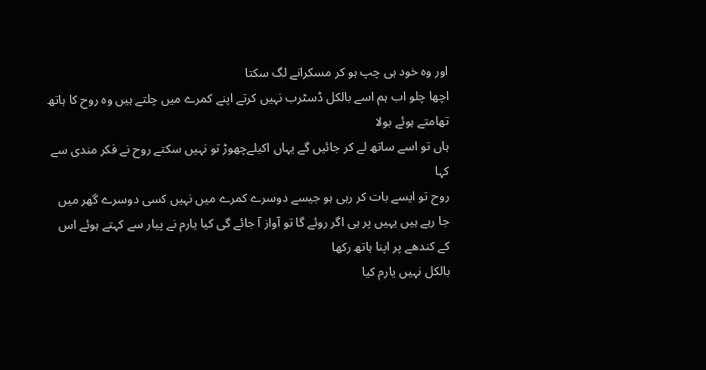اور وہ خود ہی چپ ہو کر مسکرانے لگ سکتا
اچھا چلو اب ہم اسے بالکل ڈسٹرب نہیں کرتے اپنے کمرے میں چلتے ہیں وہ روح کا ہاتھ تھامتے ہوئے بولا
ہاں تو اسے ساتھ لے کر جائیں گے یہاں اکیلےچھوڑ تو نہیں سکتے روح نے فکر مندی سے کہا
روح تو ایسے بات کر رہی ہو جیسے دوسرے کمرے میں نہیں کسی دوسرے گھر میں جا رہے ہیں یہیں پر ہی اگر روئے گا تو آواز آ جائے گی کیا یارم نے پیار سے کہتے ہوئے اس کے کندھے پر اپنا ہاتھ رکھا
بالکل نہیں یارم کیا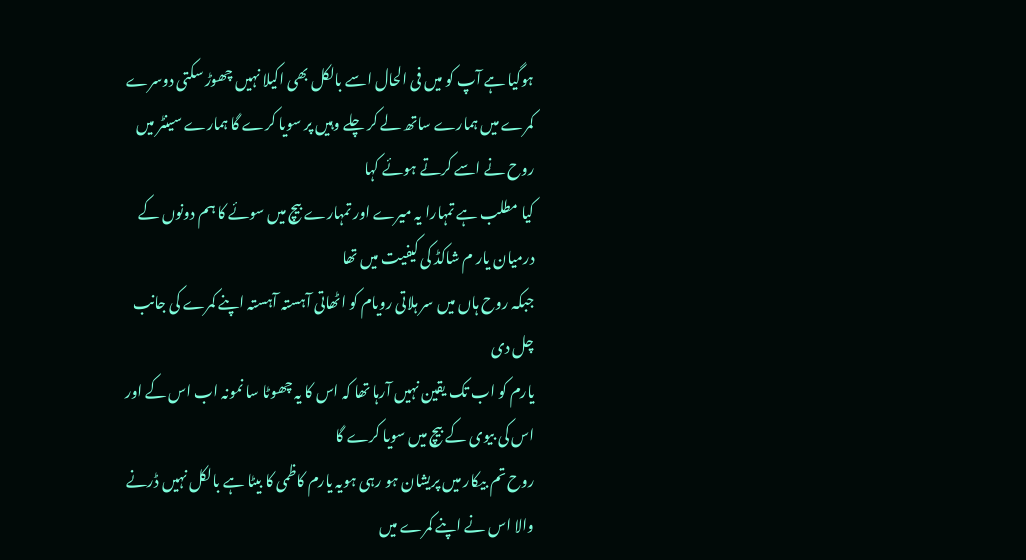ہوگیا ہے آپ کو میں فی الحال اسے بالکل بھی اکیلا نہیں چھوڑ سکتی دوسرے کمرے میں ہمارے ساتھ لے کر چلے وہیں پر سویا کرے گا ہمارے سینٹر میں روح نے اسے کرتے ہوئے کہا
کیا مطلب ہے تمہارا یہ میرے اور تمہارے بیچ میں سوئے کا ہم دونوں کے درمیان یار م شاکڈ کی کیفیت میں تھا
جبکہ روح ہاں میں سر ہلاتی رویام کو اٹھاتی آہستہ آہستہ اپنے کمرے کی جانب چل دی
یارم کو اب تک یقین نہیں آرہا تھا کہ اس کا یہ چھوٹا سا نمونہ اب اس کے اور اس کی بیوی کے بیچ میں سویا کرے گا
روح تم بیکار میں پریشان ہو رہی ہویہ یارم کاظمی کا بیٹا ہے بالکل نہیں ڈرنے والا اس نے اپنے کمرے میں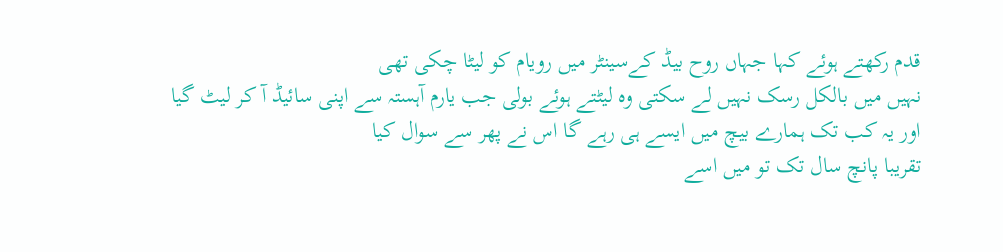قدم رکھتے ہوئے کہا جہاں روح بیڈ کےسینٹر میں رویام کو لیٹا چکی تھی
نہیں میں بالکل رسک نہیں لے سکتی وہ لیٹتے ہوئے بولی جب یارم آہستہ سے اپنی سائیڈ آ کر لیٹ گیا
اور یہ کب تک ہمارے بیچ میں ایسے ہی رہے گا اس نے پھر سے سوال کیا
تقریبا پانچ سال تک تو میں اسے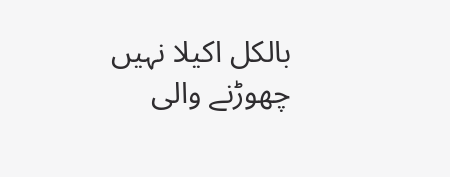بالکل اکیلا نہیں چھوڑنے والی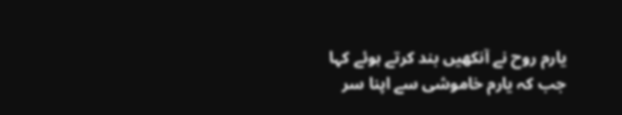یارم روح نے آنکھیں بند کرتے ہوئے کہا جب کہ یارم خاموشی سے اپنا سر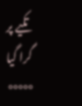تکیے پر گرا گیا
°°°°°